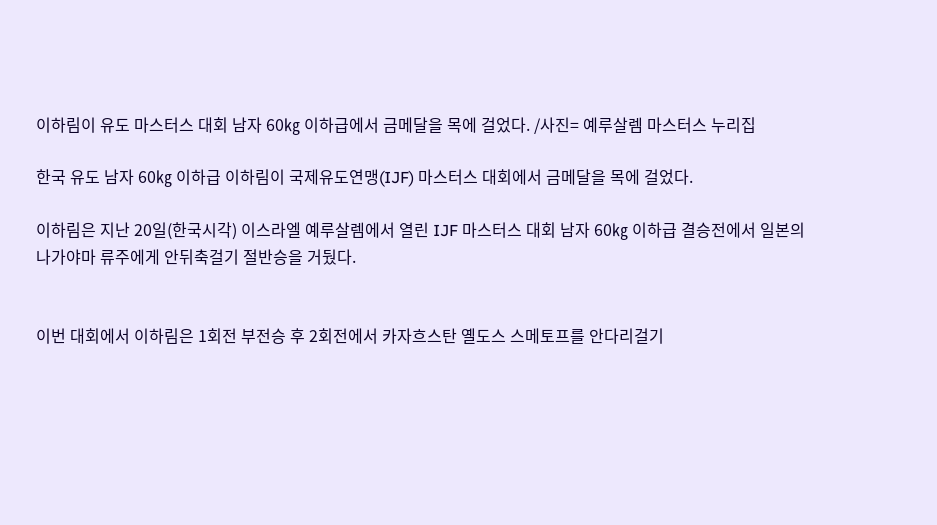이하림이 유도 마스터스 대회 남자 60㎏ 이하급에서 금메달을 목에 걸었다. /사진= 예루살렘 마스터스 누리집

한국 유도 남자 60㎏ 이하급 이하림이 국제유도연맹(IJF) 마스터스 대회에서 금메달을 목에 걸었다.

이하림은 지난 20일(한국시각) 이스라엘 예루살렘에서 열린 IJF 마스터스 대회 남자 60㎏ 이하급 결승전에서 일본의 나가야마 류주에게 안뒤축걸기 절반승을 거뒀다.


이번 대회에서 이하림은 1회전 부전승 후 2회전에서 카자흐스탄 옐도스 스메토프를 안다리걸기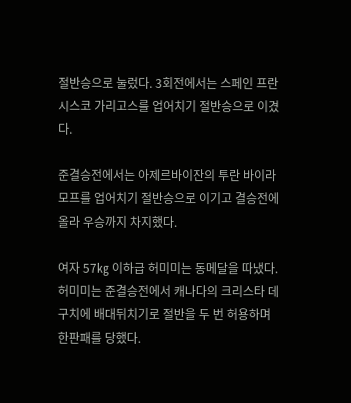절반승으로 눌렀다. 3회전에서는 스페인 프란시스코 가리고스를 업어치기 절반승으로 이겼다.

준결승전에서는 아제르바이잔의 투란 바이라모프를 업어치기 절반승으로 이기고 결승전에 올라 우승까지 차지했다.

여자 57㎏ 이하급 허미미는 동메달을 따냈다. 허미미는 준결승전에서 캐나다의 크리스타 데구치에 배대뒤치기로 절반을 두 번 허용하며 한판패를 당했다.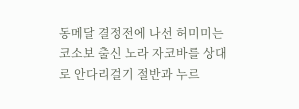동메달 결정전에 나선 허미미는 코소보 출신 노라 자코바를 상대로 안다리걸기 절반과 누르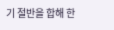기 절반을 합해 한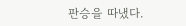판승을 따냈다.